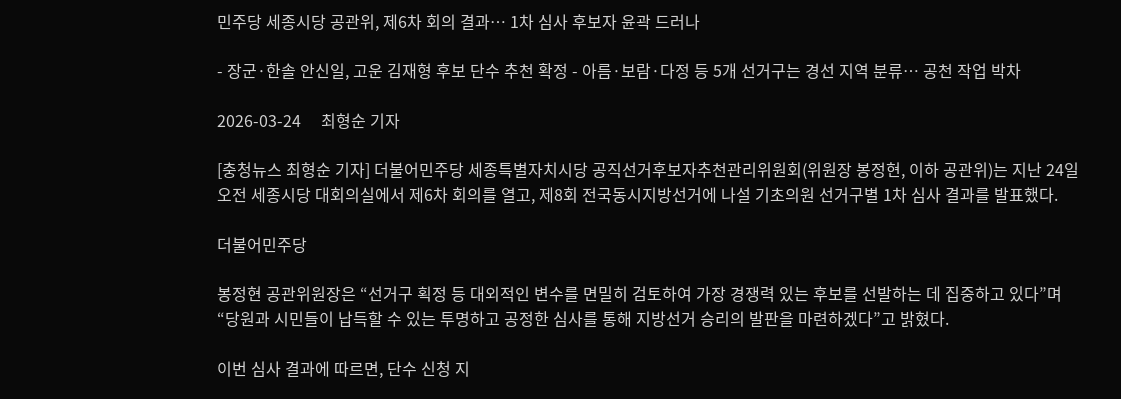민주당 세종시당 공관위, 제6차 회의 결과… 1차 심사 후보자 윤곽 드러나

- 장군·한솔 안신일, 고운 김재형 후보 단수 추천 확정 - 아름·보람·다정 등 5개 선거구는 경선 지역 분류… 공천 작업 박차

2026-03-24     최형순 기자

[충청뉴스 최형순 기자] 더불어민주당 세종특별자치시당 공직선거후보자추천관리위원회(위원장 봉정현, 이하 공관위)는 지난 24일 오전 세종시당 대회의실에서 제6차 회의를 열고, 제8회 전국동시지방선거에 나설 기초의원 선거구별 1차 심사 결과를 발표했다.

더불어민주당

봉정현 공관위원장은 “선거구 획정 등 대외적인 변수를 면밀히 검토하여 가장 경쟁력 있는 후보를 선발하는 데 집중하고 있다”며 “당원과 시민들이 납득할 수 있는 투명하고 공정한 심사를 통해 지방선거 승리의 발판을 마련하겠다”고 밝혔다.

이번 심사 결과에 따르면, 단수 신청 지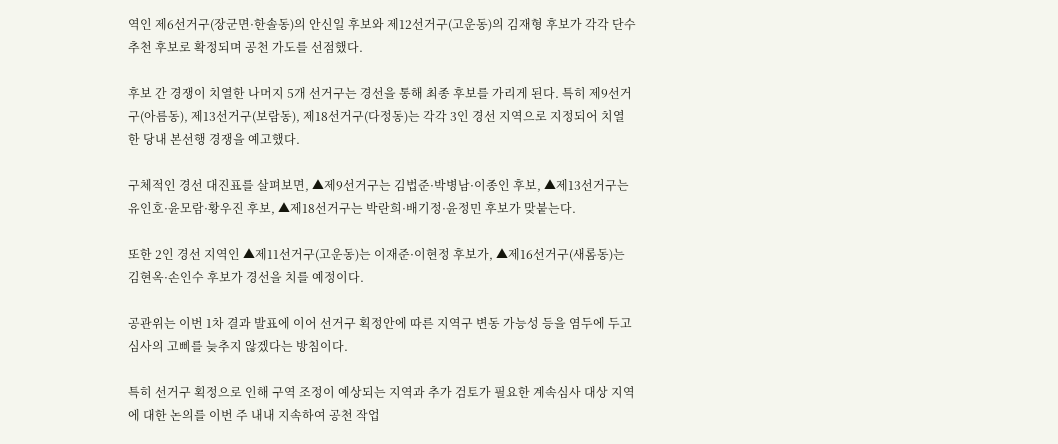역인 제6선거구(장군면·한솔동)의 안신일 후보와 제12선거구(고운동)의 김재형 후보가 각각 단수 추천 후보로 확정되며 공천 가도를 선점했다.

후보 간 경쟁이 치열한 나머지 5개 선거구는 경선을 통해 최종 후보를 가리게 된다. 특히 제9선거구(아름동), 제13선거구(보람동), 제18선거구(다정동)는 각각 3인 경선 지역으로 지정되어 치열한 당내 본선행 경쟁을 예고했다.

구체적인 경선 대진표를 살펴보면, ▲제9선거구는 김법준·박병남·이종인 후보, ▲제13선거구는 유인호·윤모람·황우진 후보, ▲제18선거구는 박란희·배기정·윤정민 후보가 맞붙는다.

또한 2인 경선 지역인 ▲제11선거구(고운동)는 이재준·이현정 후보가, ▲제16선거구(새롬동)는 김현옥·손인수 후보가 경선을 치를 예정이다.

공관위는 이번 1차 결과 발표에 이어 선거구 획정안에 따른 지역구 변동 가능성 등을 염두에 두고 심사의 고삐를 늦추지 않겠다는 방침이다.

특히 선거구 획정으로 인해 구역 조정이 예상되는 지역과 추가 검토가 필요한 계속심사 대상 지역에 대한 논의를 이번 주 내내 지속하여 공천 작업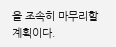을 조속히 마무리할 계획이다.